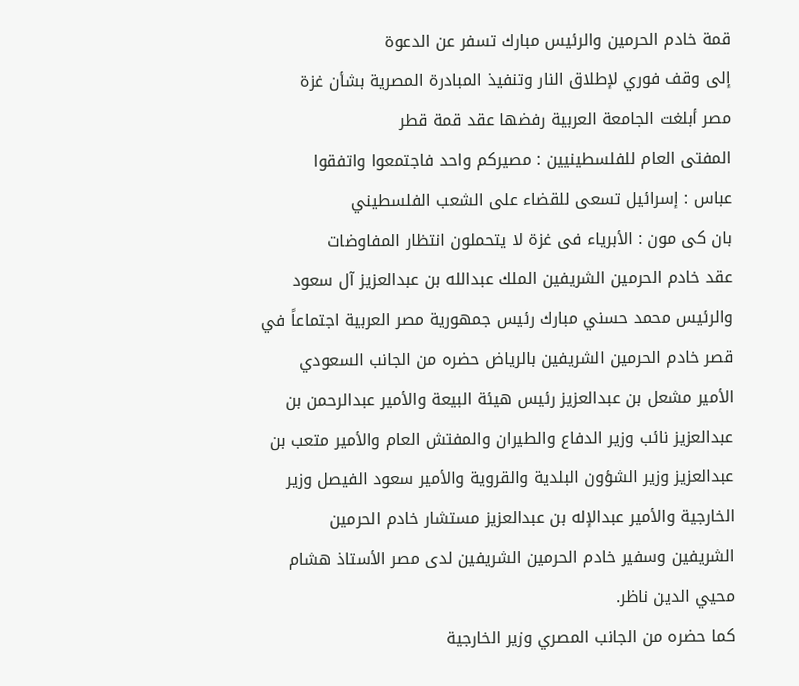قمة خادم الحرمين والرئيس مبارك تسفر عن الدعوة
إلى وقف فوري لإطلاق النار وتنفيذ المبادرة المصرية بشأن غزة
مصر أبلغت الجامعة العربية رفضها عقد قمة قطر
المفتى العام للفلسطينيين : مصيركم واحد فاجتمعوا واتفقوا
عباس : إسرائيل تسعى للقضاء على الشعب الفلسطيني
بان كى مون : الأبرياء فى غزة لا يتحملون انتظار المفاوضات
عقد خادم الحرمين الشريفين الملك عبدالله بن عبدالعزيز آل سعود والرئيس محمد حسني مبارك رئيس جمهورية مصر العربية اجتماعاً في قصر خادم الحرمين الشريفين بالرياض حضره من الجانب السعودي الأمير مشعل بن عبدالعزيز رئيس هيئة البيعة والأمير عبدالرحمن بن عبدالعزيز نائب وزير الدفاع والطيران والمفتش العام والأمير متعب بن عبدالعزيز وزير الشؤون البلدية والقروية والأمير سعود الفيصل وزير الخارجية والأمير عبدالإله بن عبدالعزيز مستشار خادم الحرمين الشريفين وسفير خادم الحرمين الشريفين لدى مصر الأستاذ هشام محيي الدين ناظر.
كما حضره من الجانب المصري وزير الخارجية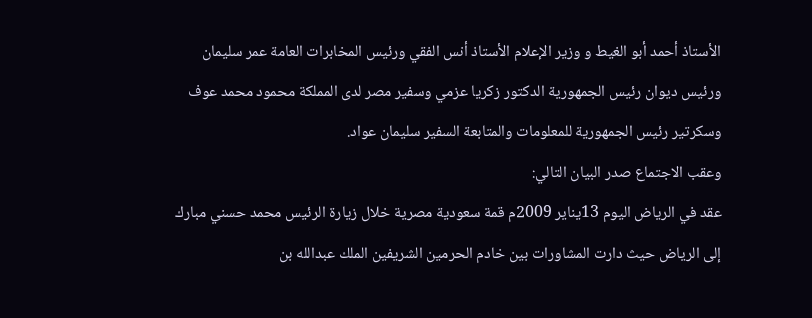الأستاذ أحمد أبو الغيط و وزير الإعلام الأستاذ أنس الفقي ورئيس المخابرات العامة عمر سليمان ورئيس ديوان رئيس الجمهورية الدكتور زكريا عزمي وسفير مصر لدى المملكة محمود محمد عوف وسكرتير رئيس الجمهورية للمعلومات والمتابعة السفير سليمان عواد.
وعقب الاجتماع صدر البيان التالي:
عقد في الرياض اليوم 13يناير 2009م قمة سعودية مصرية خلال زيارة الرئيس محمد حسني مبارك إلى الرياض حيث دارت المشاورات بين خادم الحرمين الشريفين الملك عبدالله بن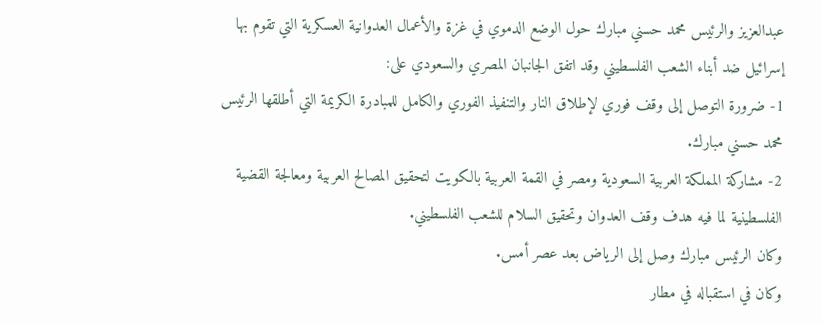عبدالعزيز والرئيس محمد حسني مبارك حول الوضع الدموي في غزة والأعمال العدوانية العسكرية التي تقوم بها إسرائيل ضد أبناء الشعب الفلسطيني وقد اتفق الجانبان المصري والسعودي على:
1- ضرورة التوصل إلى وقف فوري لإطلاق النار والتنفيذ الفوري والكامل للمبادرة الكريمة التي أطلقها الرئيس محمد حسني مبارك.
2- مشاركة المملكة العربية السعودية ومصر في القمة العربية بالكويت لتحقيق المصالح العربية ومعالجة القضية الفلسطينية لما فيه هدف وقف العدوان وتحقيق السلام للشعب الفلسطيني.
وكان الرئيس مبارك وصل إلى الرياض بعد عصر أمس.
وكان في استقباله في مطار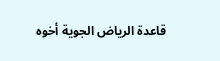قاعدة الرياض الجوية أخوه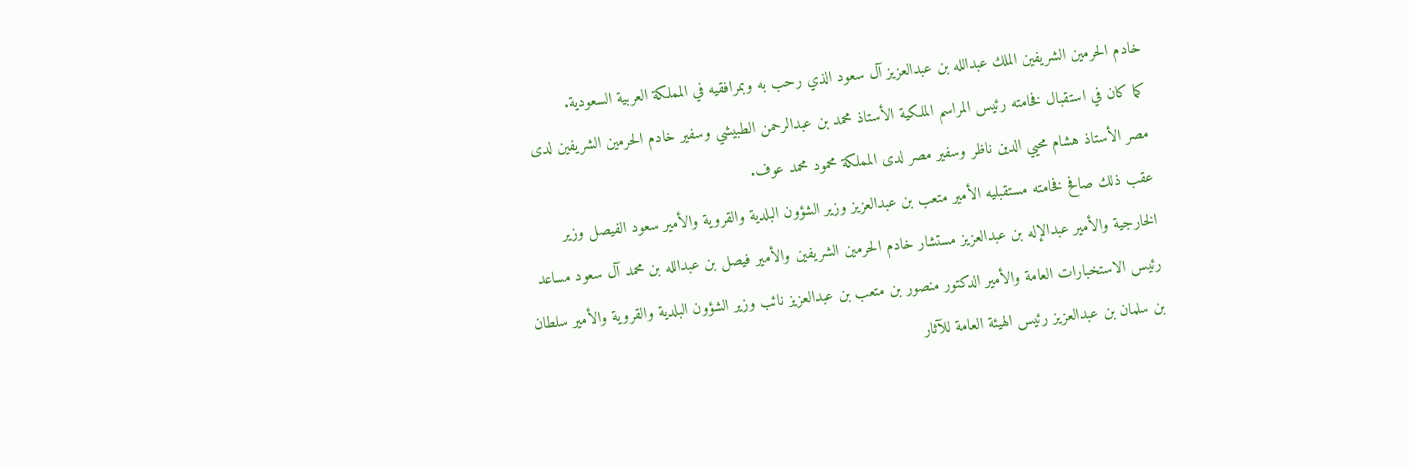خادم الحرمين الشريفين الملك عبدالله بن عبدالعزيز آل سعود الذي رحب به وبمرافقيه في المملكة العربية السعودية.
كما كان في استقبال فخامته رئيس المراسم الملكية الأستاذ محمد بن عبدالرحمن الطبيشي وسفير خادم الحرمين الشريفين لدى مصر الأستاذ هشام محيي الدين ناظر وسفير مصر لدى المملكة محمود محمد عوف.
عقب ذلك صافح فخامته مستقبليه الأمير متعب بن عبدالعزيز وزير الشؤون البلدية والقروية والأمير سعود الفيصل وزير الخارجية والأمير عبدالإله بن عبدالعزيز مستشار خادم الحرمين الشريفين والأمير فيصل بن عبدالله بن محمد آل سعود مساعد رئيس الاستخبارات العامة والأمير الدكتور منصور بن متعب بن عبدالعزيز نائب وزير الشؤون البلدية والقروية والأمير سلطان بن سلمان بن عبدالعزيز رئيس الهيئة العامة للآثار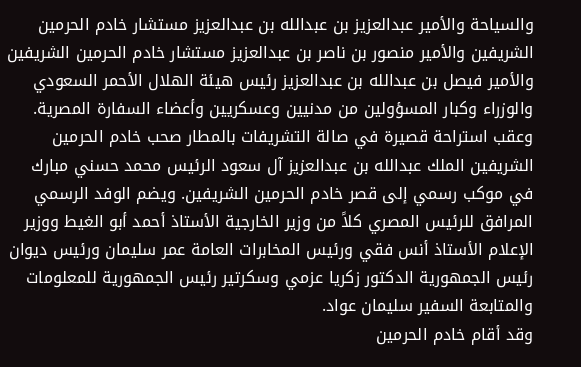والسياحة والأمير عبدالعزيز بن عبدالله بن عبدالعزيز مستشار خادم الحرمين الشريفين والأمير منصور بن ناصر بن عبدالعزيز مستشار خادم الحرمين الشريفين والأمير فيصل بن عبدالله بن عبدالعزيز رئيس هيئة الهلال الأحمر السعودي والوزراء وكبار المسؤولين من مدنيين وعسكريين وأعضاء السفارة المصرية.
وعقب استراحة قصيرة في صالة التشريفات بالمطار صحب خادم الحرمين الشريفين الملك عبدالله بن عبدالعزيز آل سعود الرئيس محمد حسني مبارك في موكب رسمي إلى قصر خادم الحرمين الشريفين. ويضم الوفد الرسمي المرافق للرئيس المصري كلاً من وزير الخارجية الأستاذ أحمد أبو الغيط ووزير الإعلام الأستاذ أنس فقي ورئيس المخابرات العامة عمر سليمان ورئيس ديوان رئيس الجمهورية الدكتور زكريا عزمي وسكرتير رئيس الجمهورية للمعلومات والمتابعة السفير سليمان عواد.
وقد أقام خادم الحرمين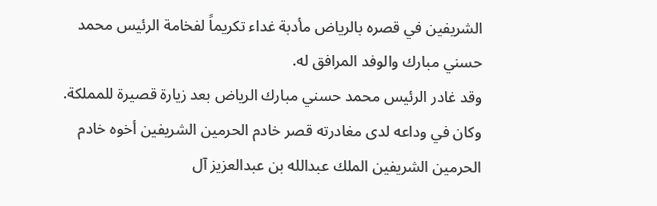الشريفين في قصره بالرياض مأدبة غداء تكريماً لفخامة الرئيس محمد حسني مبارك والوفد المرافق له.
وقد غادر الرئيس محمد حسني مبارك الرياض بعد زيارة قصيرة للمملكة. وكان في وداعه لدى مغادرته قصر خادم الحرمين الشريفين أخوه خادم الحرمين الشريفين الملك عبدالله بن عبدالعزيز آل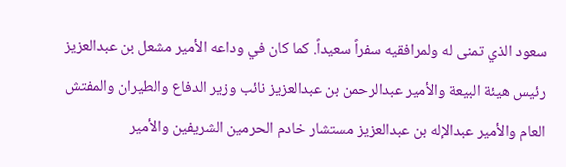سعود الذي تمنى له ولمرافقيه سفراً سعيداً. كما كان في وداعه الأمير مشعل بن عبدالعزيز رئيس هيئة البيعة والأمير عبدالرحمن بن عبدالعزيز نائب وزير الدفاع والطيران والمفتش العام والأمير عبدالإله بن عبدالعزيز مستشار خادم الحرمين الشريفين والأمير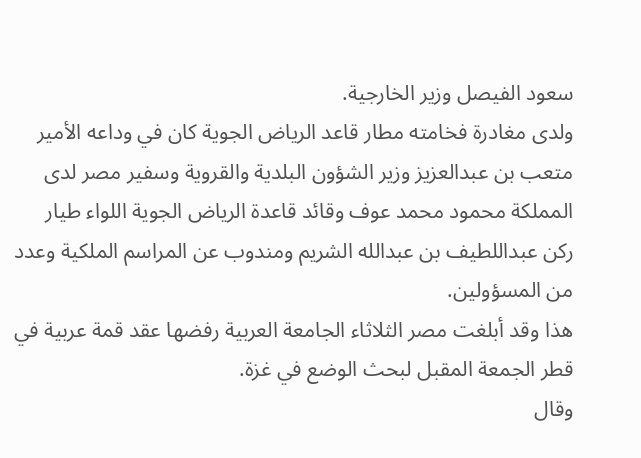سعود الفيصل وزير الخارجية.
ولدى مغادرة فخامته مطار قاعد الرياض الجوية كان في وداعه الأمير متعب بن عبدالعزيز وزير الشؤون البلدية والقروية وسفير مصر لدى المملكة محمود محمد عوف وقائد قاعدة الرياض الجوية اللواء طيار ركن عبداللطيف بن عبدالله الشريم ومندوب عن المراسم الملكية وعدد من المسؤولين.
هذا وقد أبلغت مصر الثلاثاء الجامعة العربية رفضها عقد قمة عربية في قطر الجمعة المقبل لبحث الوضع في غزة.
وقال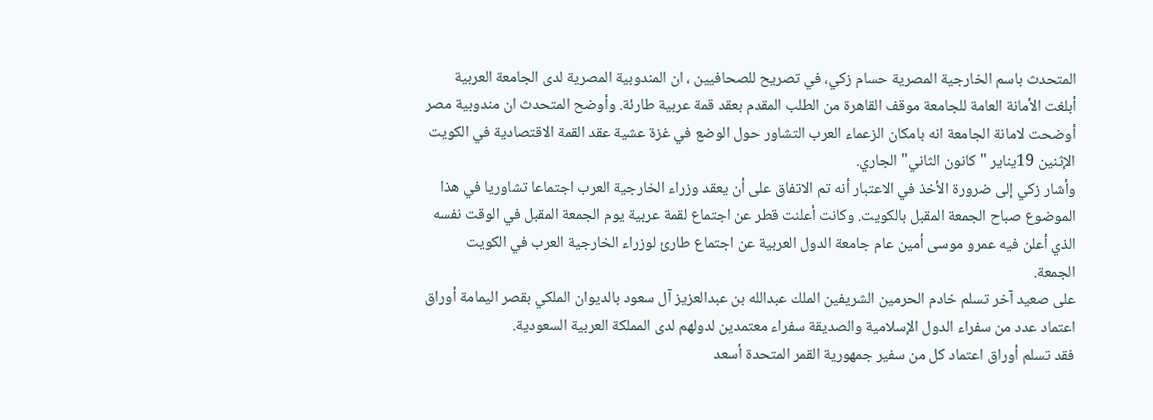المتحدث باسم الخارجية المصرية حسام زكي، في تصريح للصحافيين ، ان المندوبية المصرية لدى الجامعة العربية أبلغت الأمانة العامة للجامعة موقف القاهرة من الطلب المقدم بعقد قمة عربية طارئة. وأوضح المتحدث ان مندوبية مصر أوضحت لامانة الجامعة انه بامكان الزعماء العرب التشاور حول الوضع في غزة عشية عقد القمة الاقتصادية في الكويت الإثنين 19يناير "كانون الثاني" الجاري.
وأشار زكي إلى ضرورة الأخذ في الاعتبار أنه تم الاتفاق على أن يعقد وزراء الخارجية العرب اجتماعا تشاوريا في هذا الموضوع صباح الجمعة المقبل بالكويت. وكانت أعلنت قطر عن اجتماع لقمة عربية يوم الجمعة المقبل في الوقت نفسه الذي أعلن فيه عمرو موسى أمين عام جامعة الدول العربية عن اجتماع طارئ لوزراء الخارجية العرب في الكويت الجمعة.
على صعيد آخر تسلم خادم الحرمين الشريفين الملك عبدالله بن عبدالعزيز آل سعود بالديوان الملكي بقصر اليمامة أوراق اعتماد عدد من سفراء الدول الإسلامية والصديقة سفراء معتمدين لدولهم لدى المملكة العربية السعودية.
فقد تسلم أوراق اعتماد كل من سفير جمهورية القمر المتحدة أسعد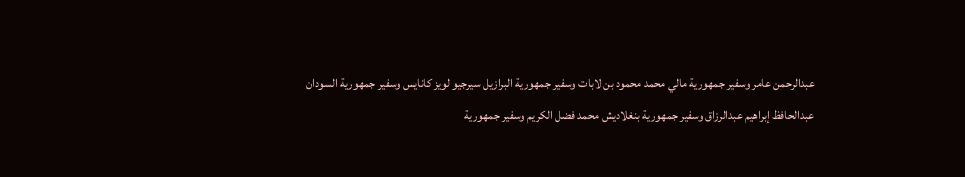عبدالرحمن عامر وسفير جمهورية مالي محمد محمود بن لابات وسفير جمهورية البرازيل سيرجيو لويز كانايس وسفير جمهورية السودان عبدالحافظ إبراهيم عبدالرزاق وسفير جمهورية بنغلاديش محمد فضل الكريم وسفير جمهورية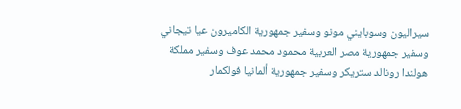سيراليون وسوبايني مونو وسفير جمهورية الكاميرون عيا تيجاني وسفير جمهورية مصر العربية محمود محمد عوف وسفير مملكة هولندا رونالد ستريكر وسفير جمهورية ألمانيا فولكمار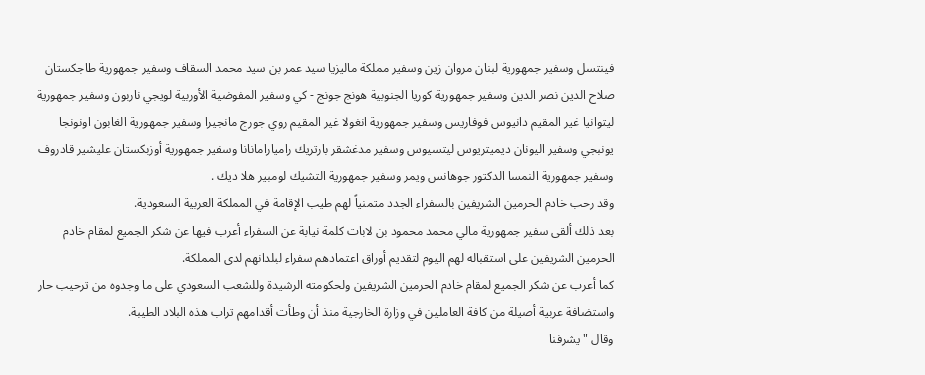فينتسل وسفير جمهورية لبنان مروان زين وسفير مملكة ماليزيا سيد عمر بن سيد محمد السقاف وسفير جمهورية طاجكستان صلاح الدين نصر الدين وسفير جمهورية كوريا الجنوبية هونج جونج - كي وسفير المفوضية الأوربية لويجي ناربون وسفير جمهورية ليتوانيا غير المقيم دانيوس فوفاريس وسفير جمهورية انغولا غير المقيم روي جورج مانجيرا وسفير جمهورية الغابون اونونجا يونبجي وسفير اليونان ديميتريوس ليتسيوس وسفير مدغشقر بارتريك راميارامانانا وسفير جمهورية أوزبكستان عليشير قادروف وسفير جمهورية النمسا الدكتور جوهانس ويمر وسفير جمهورية التشيك لومبير هلا ديك .
وقد رحب خادم الحرمين الشريفين بالسفراء الجدد متمنياً لهم طيب الإقامة في المملكة العربية السعودية.
بعد ذلك ألقى سفير جمهورية مالي محمد محمود بن لابات كلمة نيابة عن السفراء أعرب فيها عن شكر الجميع لمقام خادم الحرمين الشريفين على استقباله لهم اليوم لتقديم أوراق اعتمادهم سفراء لبلدانهم لدى المملكة.
كما أعرب عن شكر الجميع لمقام خادم الحرمين الشريفين ولحكومته الرشيدة وللشعب السعودي على ما وجدوه من ترحيب حار واستضافة عربية أصيلة من كافة العاملين في وزارة الخارجية منذ أن وطأت أقدامهم تراب هذه البلاد الطيبة.
وقال "يشرفنا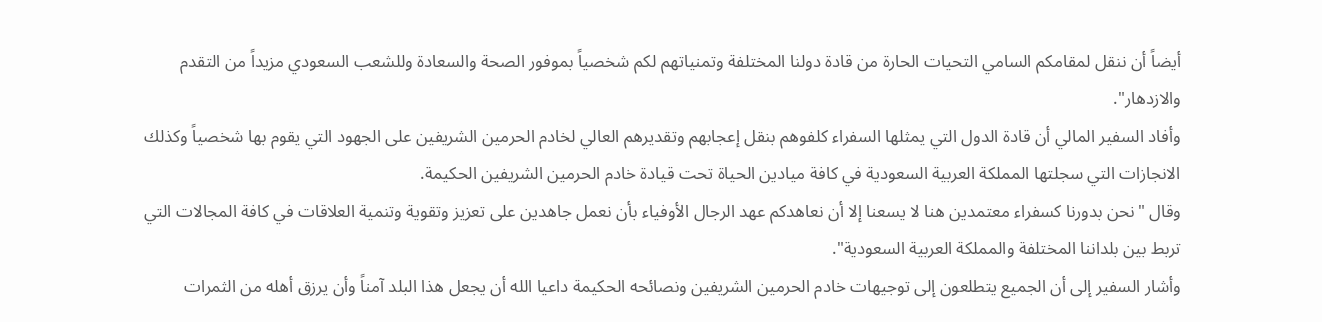أيضاً أن ننقل لمقامكم السامي التحيات الحارة من قادة دولنا المختلفة وتمنياتهم لكم شخصياً بموفور الصحة والسعادة وللشعب السعودي مزيداً من التقدم والازدهار".
وأفاد السفير المالي أن قادة الدول التي يمثلها السفراء كلفوهم بنقل إعجابهم وتقديرهم العالي لخادم الحرمين الشريفين على الجهود التي يقوم بها شخصياً وكذلك الانجازات التي سجلتها المملكة العربية السعودية في كافة ميادين الحياة تحت قيادة خادم الحرمين الشريفين الحكيمة.
وقال "نحن بدورنا كسفراء معتمدين هنا لا يسعنا إلا أن نعاهدكم عهد الرجال الأوفياء بأن نعمل جاهدين على تعزيز وتقوية وتنمية العلاقات في كافة المجالات التي تربط بين بلداننا المختلفة والمملكة العربية السعودية".
وأشار السفير إلى أن الجميع يتطلعون إلى توجيهات خادم الحرمين الشريفين ونصائحه الحكيمة داعيا الله أن يجعل هذا البلد آمناً وأن يرزق أهله من الثمرات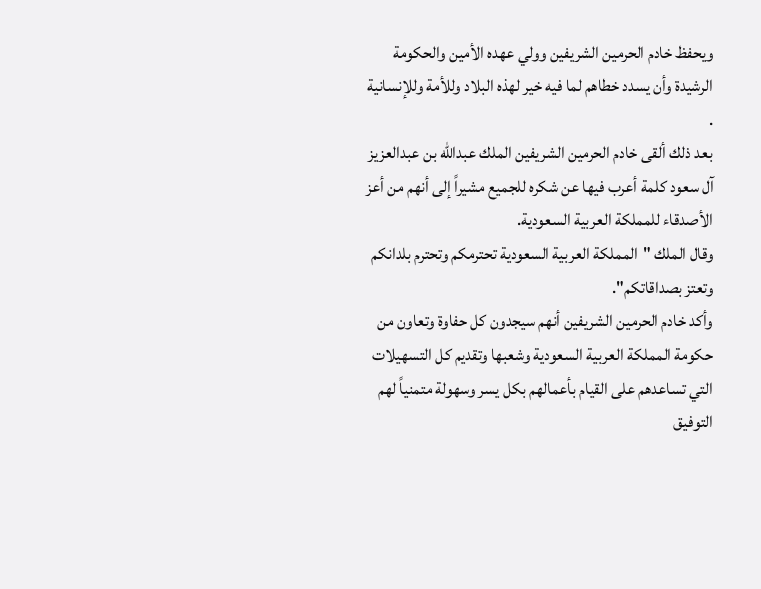ويحفظ خادم الحرمين الشريفين وولي عهده الأمين والحكومة الرشيدة وأن يسدد خطاهم لما فيه خير لهذه البلاد وللأمة وللإنسانية
.
بعد ذلك ألقى خادم الحرمين الشريفين الملك عبدالله بن عبدالعزيز آل سعود كلمة أعرب فيها عن شكره للجميع مشيراً إلى أنهم من أعز الأصدقاء للمملكة العربية السعودية.
وقال الملك "المملكة العربية السعودية تحترمكم وتحترم بلدانكم وتعتز بصداقاتكم".
وأكد خادم الحرمين الشريفين أنهم سيجدون كل حفاوة وتعاون من حكومة المملكة العربية السعودية وشعبها وتقديم كل التسهيلات التي تساعدهم على القيام بأعمالهم بكل يسر وسهولة متمنياً لهم التوفيق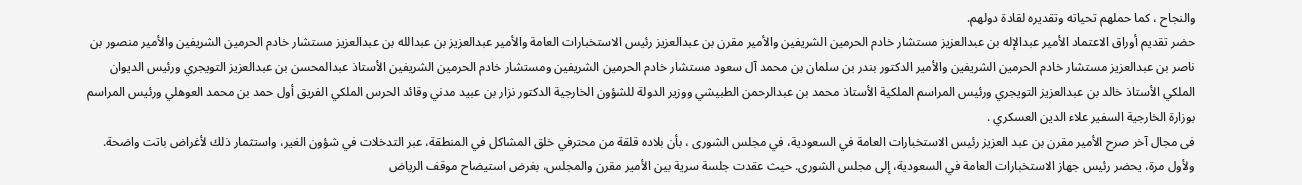والنجاح ، كما حملهم تحياته وتقديره لقادة دولهم.
حضر تقديم أوراق الاعتماد الأمير عبدالإله بن عبدالعزيز مستشار خادم الحرمين الشريفين والأمير مقرن بن عبدالعزيز رئيس الاستخبارات العامة والأمير عبدالعزيز بن عبدالله بن عبدالعزيز مستشار خادم الحرمين الشريفين والأمير منصور بن ناصر بن عبدالعزيز مستشار خادم الحرمين الشريفين والأمير الدكتور بندر بن سلمان بن محمد آل سعود مستشار خادم الحرمين الشريفين ومستشار خادم الحرمين الشريفين الأستاذ عبدالمحسن بن عبدالعزيز التويجري ورئيس الديوان الملكي الأستاذ خالد بن عبدالعزيز التويجري ورئيس المراسم الملكية الأستاذ محمد بن عبدالرحمن الطبيشي ووزير الدولة للشؤون الخارجية الدكتور نزار بن عبيد مدني وقائد الحرس الملكي الفريق أول حمد بن محمد العوهلي ورئيس المراسم بوزارة الخارجية السفير علاء الدين العسكري .
فى مجال آخر صرح الأمير مقرن بن عبد العزيز رئيس الاستخبارات العامة في السعودية، في مجلس الشورى ، بأن بلاده قلقة من محترفي خلق المشاكل في المنطقة، عبر التدخلات في شؤون الغير، واستثمار ذلك لأغراض باتت واضحة.
ولأول مرة، يحضر رئيس جهاز الاستخبارات العامة في السعودية، إلى مجلس الشورى. حيث عقدت جلسة سرية بين الأمير مقرن والمجلس، بغرض استيضاح موقف الرياض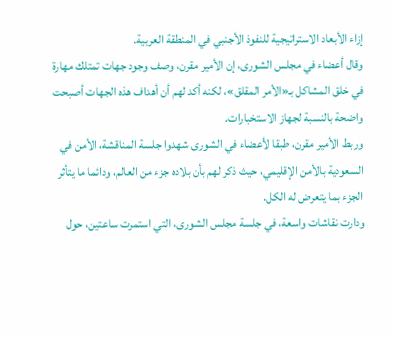إزاء الأبعاد الاستراتيجية للنفوذ الأجنبي في المنطقة العربية.
وقال أعضاء في مجلس الشورى، إن الأمير مقرن، وصف وجود جهات تمتلك مهارة في خلق المشاكل بـ«الأمر المقلق»، لكنه أكد لهم أن أهداف هذه الجهات أصبحت واضحة بالنسبة لجهاز الاستخبارات.
وربط الأمير مقرن، طبقا لأعضاء في الشورى شهدوا جلسة المناقشة، الأمن في السعودية بالأمن الإقليمي، حيث ذكر لهم بأن بلاده جزء من العالم، ودائما ما يتأثر الجزء بما يتعرض له الكل.
ودارت نقاشات واسعة، في جلسة مجلس الشورى، التي استمرت ساعتين، حول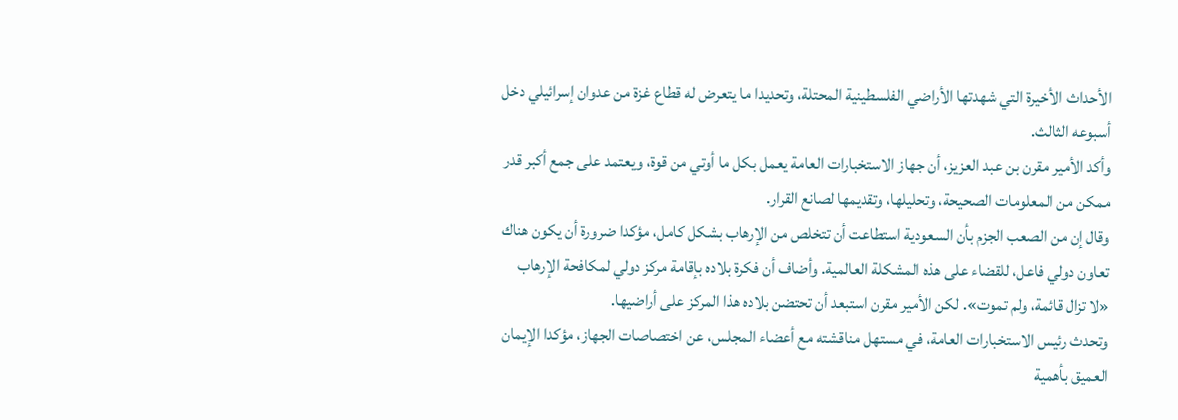الأحداث الأخيرة التي شهدتها الأراضي الفلسطينية المحتلة، وتحديدا ما يتعرض له قطاع غزة من عدوان إسرائيلي دخل أسبوعه الثالث.
وأكد الأمير مقرن بن عبد العزيز، أن جهاز الاستخبارات العامة يعمل بكل ما أوتي من قوة، ويعتمد على جمع أكبر قدر ممكن من المعلومات الصحيحة، وتحليلها، وتقديمها لصانع القرار.
وقال إن من الصعب الجزم بأن السعودية استطاعت أن تتخلص من الإرهاب بشكل كامل، مؤكدا ضرورة أن يكون هناك تعاون دولي فاعل، للقضاء على هذه المشكلة العالمية. وأضاف أن فكرة بلاده بإقامة مركز دولي لمكافحة الإرهاب «لا تزال قائمة، ولم تموت». لكن الأمير مقرن استبعد أن تحتضن بلاده هذا المركز على أراضيها.
وتحدث رئيس الاستخبارات العامة، في مستهل مناقشته مع أعضاء المجلس، عن اختصاصات الجهاز، مؤكدا الإيمان العميق بأهمية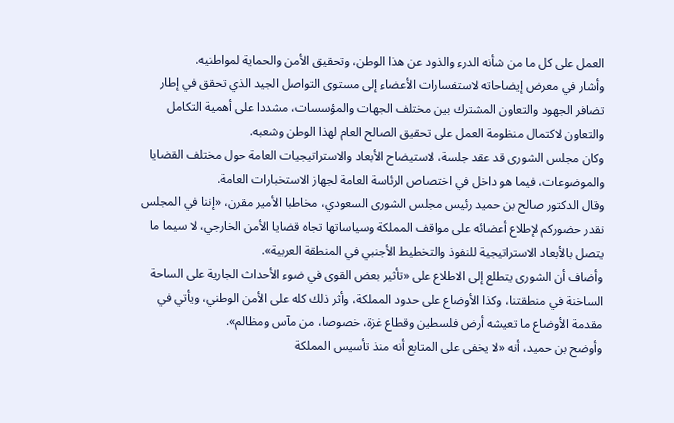العمل على كل ما من شأنه الدرء والذود عن هذا الوطن، وتحقيق الأمن والحماية لمواطنيه.
وأشار في معرض إيضاحاته لاستفسارات الأعضاء إلى مستوى التواصل الجيد الذي تحقق في إطار تضافر الجهود والتعاون المشترك بين مختلف الجهات والمؤسسات، مشددا على أهمية التكامل والتعاون لاكتمال منظومة العمل على تحقيق الصالح العام لهذا الوطن وشعبه.
وكان مجلس الشورى قد عقد جلسة، لاستيضاح الأبعاد والاستراتيجيات العامة حول مختلف القضايا والموضوعات، فيما هو داخل في اختصاص الرئاسة العامة لجهاز الاستخبارات العامة.
وقال الدكتور صالح بن حميد رئيس مجلس الشورى السعودي، مخاطبا الأمير مقرن، «إننا في المجلس نقدر حضوركم لإطلاع أعضائه على مواقف المملكة وسياساتها تجاه قضايا الأمن الخارجي، لا سيما ما يتصل بالأبعاد الاستراتيجية للنفوذ والتخطيط الأجنبي في المنطقة العربية».
وأضاف أن الشورى يتطلع إلى الاطلاع على «تأثير بعض القوى في ضوء الأحداث الجارية على الساحة الساخنة في منطقتنا، وكذا الأوضاع على حدود المملكة، وأثر ذلك كله على الأمن الوطني، ويأتي في مقدمة الأوضاع ما تعيشه أرض فلسطين وقطاع غزة، خصوصا، من مآس ومظالم».
وأوضح بن حميد، أنه «لا يخفى على المتابع أنه منذ تأسيس المملكة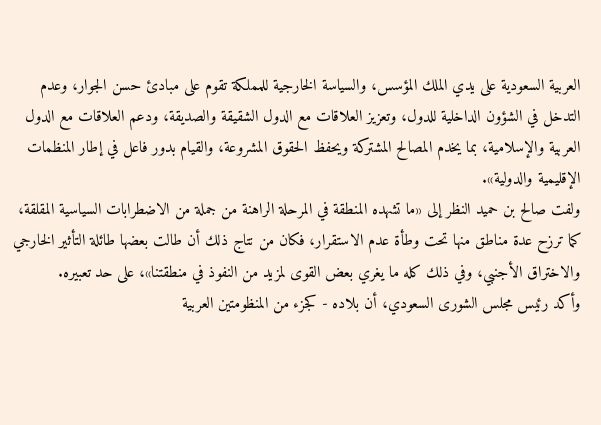العربية السعودية على يدي الملك المؤسس، والسياسة الخارجية للمملكة تقوم على مبادئ حسن الجوار، وعدم التدخل في الشؤون الداخلية للدول، وتعزيز العلاقات مع الدول الشقيقة والصديقة، ودعم العلاقات مع الدول العربية والإسلامية، بما يخدم المصالح المشتركة ويحفظ الحقوق المشروعة، والقيام بدور فاعل في إطار المنظمات الإقليمية والدولية».
ولفت صالح بن حميد النظر إلى «ما تشهده المنطقة في المرحلة الراهنة من جملة من الاضطرابات السياسية المقلقة، كما ترزح عدة مناطق منها تحت وطأة عدم الاستقرار، فكان من نتاج ذلك أن طالت بعضها طائلة التأثير الخارجي والاختراق الأجنبي، وفي ذلك كله ما يغري بعض القوى لمزيد من النفوذ في منطقتنا»، على حد تعبيره.
وأكد رئيس مجلس الشورى السعودي، أن بلاده - كجزء من المنظومتين العربية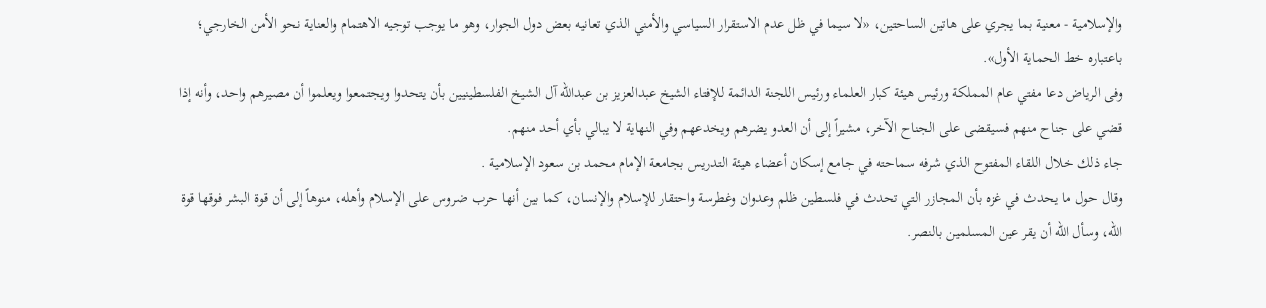والإسلامية - معنية بما يجري على هاتين الساحتين، «لا سيما في ظل عدم الاستقرار السياسي والأمني الذي تعانيه بعض دول الجوار، وهو ما يوجب توجيه الاهتمام والعناية نحو الأمن الخارجي؛ باعتباره خط الحماية الأول».
وفى الرياض دعا مفتي عام المملكة ورئيس هيئة كبار العلماء ورئيس اللجنة الدائمة للإفتاء الشيخ عبدالعزيز بن عبدالله آل الشيخ الفلسطينيين بأن يتحدوا ويجتمعوا ويعلموا أن مصيرهم واحد، وأنه إذا قضي على جناح منهم فسيقضى على الجناح الآخر، مشيراً إلى أن العدو يضرهم ويخدعهم وفي النهاية لا يبالي بأي أحد منهم.
جاء ذلك خلال اللقاء المفتوح الذي شرفه سماحته في جامع إسكان أعضاء هيئة التدريس بجامعة الإمام محمد بن سعود الإسلامية .
وقال حول ما يحدث في غزه بأن المجازر التي تحدث في فلسطين ظلم وعدوان وغطرسة واحتقار للإسلام والإنسان، كما بين أنها حرب ضروس على الإسلام وأهله، منوهاً إلى أن قوة البشر فوقها قوة الله، وسأل الله أن يقر عين المسلمين بالنصر.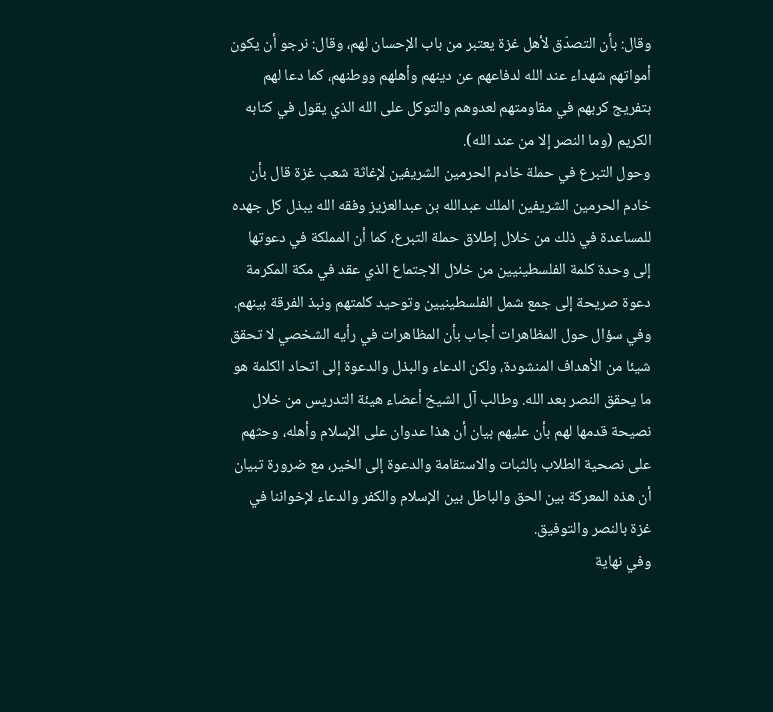وقال: بأن التصدّق لأهل غزة يعتبر من باب الإحسان لهم، وقال: نرجو أن يكون أمواتهم شهداء عند الله لدفاعهم عن دينهم وأهلهم ووطنهم، كما دعا لهم بتفريج كربهم في مقاومتهم لعدوهم والتوكل على الله الذي يقول في كتابه الكريم (وما النصر إلا من عند الله).
وحول التبرع في حملة خادم الحرمين الشريفين لإغاثة شعب غزة قال بأن خادم الحرمين الشريفين الملك عبدالله بن عبدالعزيز وفقه الله يبذل كل جهده للمساعدة في ذلك من خلال إطلاق حملة التبرع، كما أن المملكة في دعوتها إلى وحدة كلمة الفلسطينيين من خلال الاجتماع الذي عقد في مكة المكرمة دعوة صريحة إلى جمع شمل الفلسطينيين وتوحيد كلمتهم ونبذ الفرقة بينهم.
وفي سؤال حول المظاهرات أجاب بأن المظاهرات في رأيه الشخصي لا تحقق شيئا من الأهداف المنشودة، ولكن الدعاء والبذل والدعوة إلى اتحاد الكلمة هو ما يحقق النصر بعد الله. وطالب آل الشيخ أعضاء هيئة التدريس من خلال نصيحة قدمها لهم بأن عليهم بيان أن هذا عدوان على الإسلام وأهله، وحثهم على نصحية الطلاب بالثبات والاستقامة والدعوة إلى الخير، مع ضرورة تبيان أن هذه المعركة بين الحق والباطل بين الإسلام والكفر والدعاء لإخواننا في غزة بالنصر والتوفيق.
وفي نهاية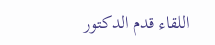اللقاء قدم الدكتور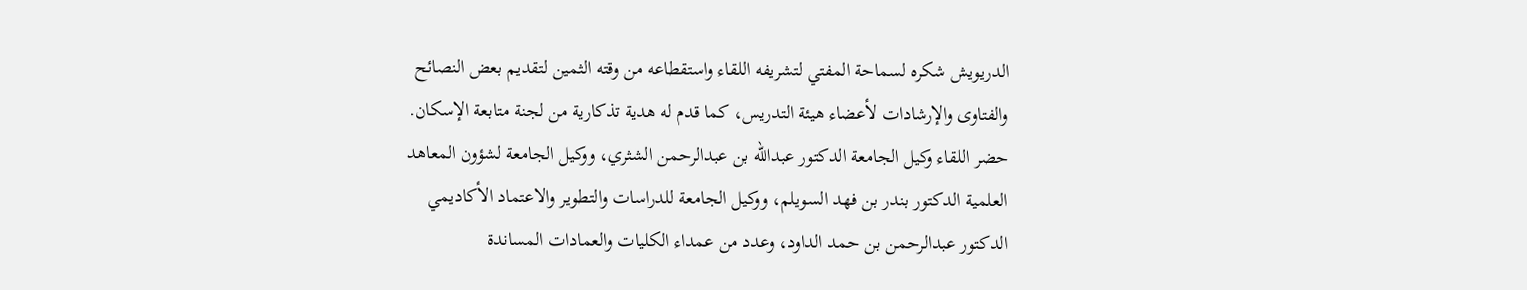الدريويش شكره لسماحة المفتي لتشريفه اللقاء واستقطاعه من وقته الثمين لتقديم بعض النصائح والفتاوى والإرشادات لأعضاء هيئة التدريس، كما قدم له هدية تذكارية من لجنة متابعة الإسكان.
حضر اللقاء وكيل الجامعة الدكتور عبدالله بن عبدالرحمن الشثري، ووكيل الجامعة لشؤون المعاهد العلمية الدكتور بندر بن فهد السويلم، ووكيل الجامعة للدراسات والتطوير والاعتماد الأكاديمي الدكتور عبدالرحمن بن حمد الداود، وعدد من عمداء الكليات والعمادات المساندة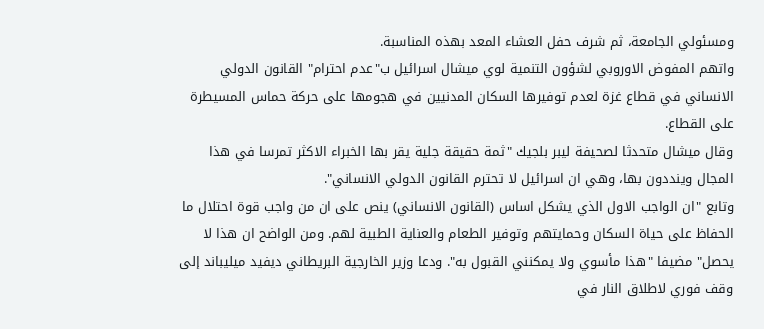ومسئولي الجامعة، ثم شرف حفل العشاء المعد بهذه المناسبة.
واتهم المفوض الاوروبي لشؤون التنمية لوي ميشال اسرائيل ب"عدم احترام" القانون الدولي الانساني في قطاع غزة لعدم توفيرها السكان المدنيين في هجومها على حركة حماس المسيطرة على القطاع.
وقال ميشال متحدثا لصحيفة ليبر بلجيك "ثمة حقيقة جلية يقر بها الخبراء الاكثر تمرسا في هذا المجال وينددون بها، وهي ان اسرائيل لا تحترم القانون الدولي الانساني".
وتابع "ان الواجب الاول الذي يشكل اساس (القانون الانساني) ينص على ان من واجب قوة احتلال ما الحفاظ على حياة السكان وحمايتهم وتوفير الطعام والعناية الطبية لهم. ومن الواضح ان هذا لا يحصل" مضيفا "هذا مأسوي ولا يمكنني القبول به". ودعا وزير الخارجية البريطاني ديفيد ميليباند إلى وقف فوري لاطلاق النار في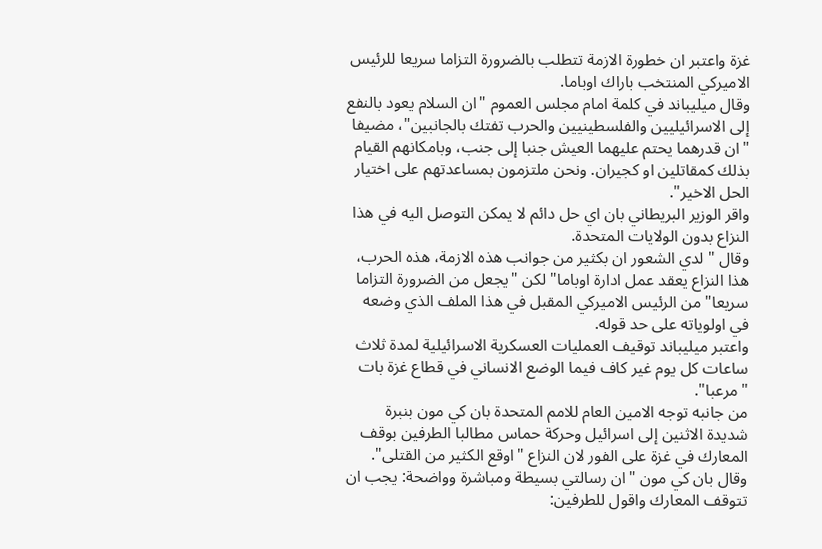غزة واعتبر ان خطورة الازمة تتطلب بالضرورة التزاما سريعا للرئيس الاميركي المنتخب باراك اوباما.
وقال ميليباند في كلمة امام مجلس العموم "ان السلام يعود بالنفع إلى الاسرائيليين والفلسطينيين والحرب تفتك بالجانبين"، مضيفا "ان قدرهما يحتم عليهما العيش جنبا إلى جنب، وبامكانهم القيام بذلك كمقاتلين او كجيران. ونحن ملتزمون بمساعدتهم على اختيار الحل الاخير".
واقر الوزير البريطاني بان اي حل دائم لا يمكن التوصل اليه في هذا النزاع بدون الولايات المتحدة.
وقال "لدي الشعور ان بكثير من جوانب هذه الازمة، هذه الحرب، هذا النزاع يعقد عمل ادارة اوباما" لكن "يجعل من الضرورة التزاما سريعا" من الرئيس الاميركي المقبل في هذا الملف الذي وضعه في اولوياته على حد قوله.
واعتبر ميليباند توقيف العمليات العسكرية الاسرائيلية لمدة ثلاث ساعات كل يوم غير كاف فيما الوضع الانساني في قطاع غزة بات "مرعبا".
من جانبه توجه الامين العام للامم المتحدة بان كي مون بنبرة شديدة الاثنين إلى اسرائيل وحركة حماس مطالبا الطرفين بوقف المعارك في غزة على الفور لان النزاع "اوقع الكثير من القتلى". وقال بان كي مون "ان رسالتي بسيطة ومباشرة وواضحة: يجب ان تتوقف المعارك واقول للطرفين: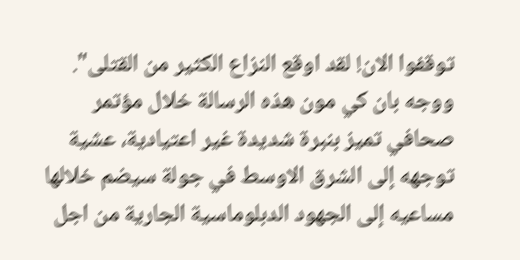توقفوا الان! لقد اوقع النزاع الكثير من القتلى".
ووجه بان كي مون هذه الرسالة خلال مؤتمر صحافي تميز بنبرة شديدة غير اعتيادية، عشية توجهه إلى الشرق الاوسط في جولة سيضم خلالها مساعيه إلى الجهود الدبلوماسية الجارية من اجل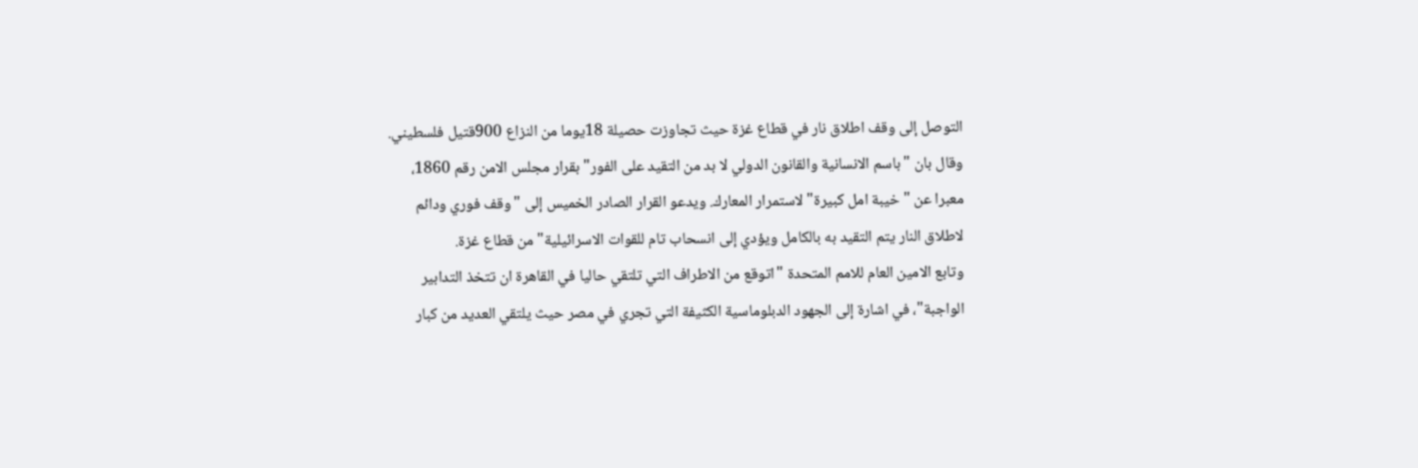التوصل إلى وقف اطلاق نار في قطاع غزة حيث تجاوزت حصيلة 18يوما من النزاع 900قتيل فلسطيني. وقال بان "باسم الانسانية والقانون الدولي لا بد من التقيد على الفور" بقرار مجلس الامن رقم 1860، معبرا عن "خيبة امل كبيرة" لاستمرار المعارك. ويدعو القرار الصادر الخميس إلى "وقف فوري ودائم لاطلاق النار يتم التقيد به بالكامل ويؤدي إلى انسحاب تام للقوات الاسرائيلية" من قطاع غزة.
وتابع الامين العام للامم المتحدة "اتوقع من الاطراف التي تلتقي حاليا في القاهرة ان تتخذ التدابير الواجبة"، في اشارة إلى الجهود الدبلوماسية الكثيفة التي تجري في مصر حيث يلتقي العديد من كبار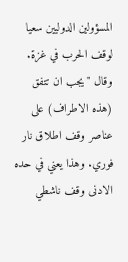المسؤولين الدوليين سعيا لوقف الحرب في غزة.
وقال "يجب ان تتفق (هذه الاطراف) على عناصر وقف اطلاق نار فوري. وهذا يعني في حده الادنى وقف ناشطي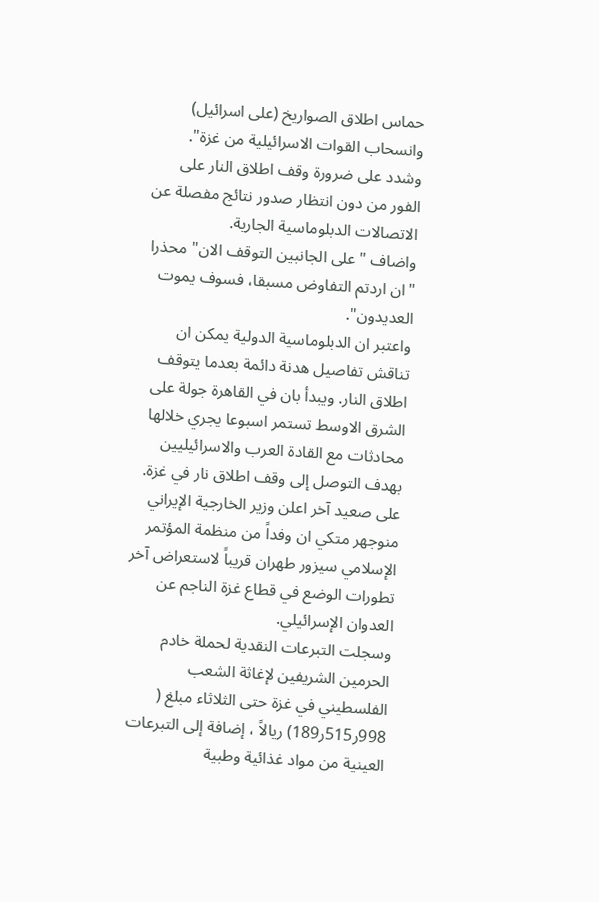حماس اطلاق الصواريخ (على اسرائيل) وانسحاب القوات الاسرائيلية من غزة". وشدد على ضرورة وقف اطلاق النار على الفور من دون انتظار صدور نتائج مفصلة عن الاتصالات الدبلوماسية الجارية.
واضاف "على الجانبين التوقف الان" محذرا "ان اردتم التفاوض مسبقا، فسوف يموت العديدون".
واعتبر ان الدبلوماسية الدولية يمكن ان تناقش تفاصيل هدنة دائمة بعدما يتوقف اطلاق النار. ويبدأ بان في القاهرة جولة على الشرق الاوسط تستمر اسبوعا يجري خلالها محادثات مع القادة العرب والاسرائيليين بهدف التوصل إلى وقف اطلاق نار في غزة.
على صعيد آخر اعلن وزير الخارجية الإيراني منوجهر متكي ان وفداً من منظمة المؤتمر الإسلامي سيزور طهران قريباً لاستعراض آخر تطورات الوضع في قطاع غزة الناجم عن العدوان الإسرائيلي.
وسجلت التبرعات النقدية لحملة خادم الحرمين الشريفين لإغاثة الشعب الفلسطيني في غزة حتى الثلاثاء مبلغ ( 998ر515ر189) ريالاً ، إضافة إلى التبرعات العينية من مواد غذائية وطبية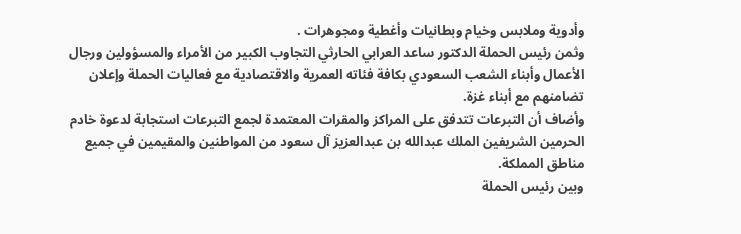وأدوية وملابس وخيام وبطانيات وأغطية ومجوهرات .
وثمن رئيس الحملة الدكتور ساعد العرابي الحارثي التجاوب الكبير من الأمراء والمسؤولين ورجال الأعمال وأبناء الشعب السعودي بكافة فئاته العمرية والاقتصادية مع فعاليات الحملة وإعلان تضامنهم مع أبناء غزة.
وأضاف أن التبرعات تتدفق على المراكز والمقرات المعتمدة لجمع التبرعات استجابة لدعوة خادم الحرمين الشريفين الملك عبدالله بن عبدالعزيز آل سعود من المواطنين والمقيمين في جميع مناطق المملكة.
وبين رئيس الحملة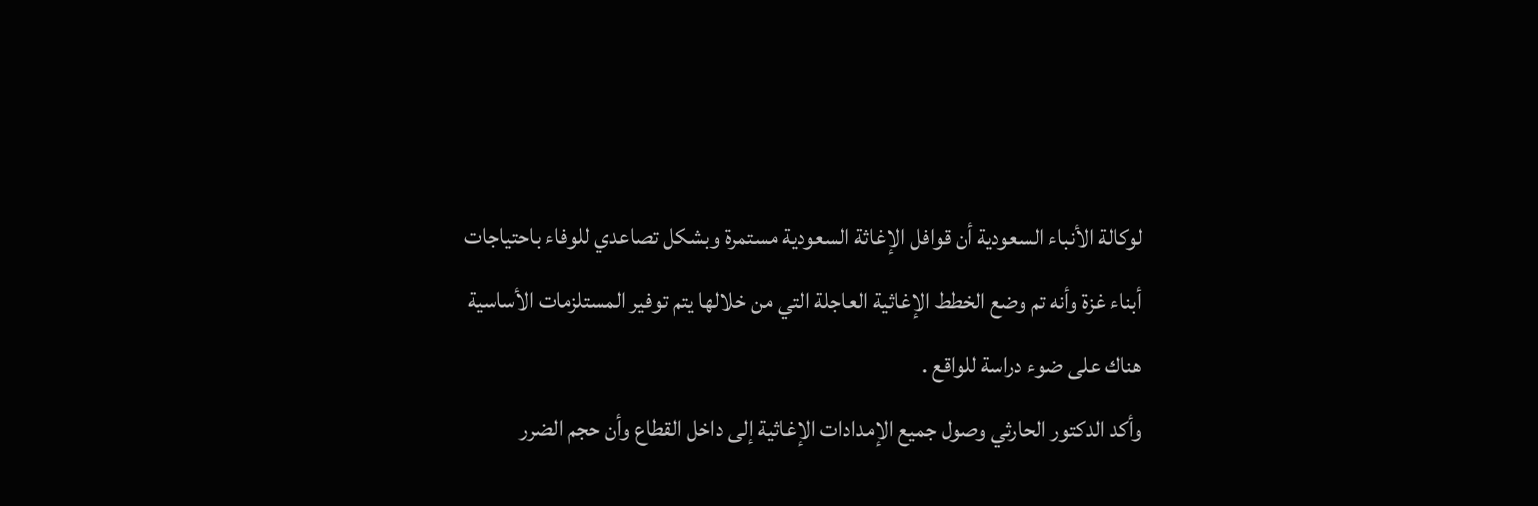لوكالة الأنباء السعودية أن قوافل الإغاثة السعودية مستمرة وبشكل تصاعدي للوفاء باحتياجات أبناء غزة وأنه تم وضع الخطط الإغاثية العاجلة التي من خلالها يتم توفير المستلزمات الأساسية هناك على ضوء دراسة للواقع .
وأكد الدكتور الحارثي وصول جميع الإمدادات الإغاثية إلى داخل القطاع وأن حجم الضرر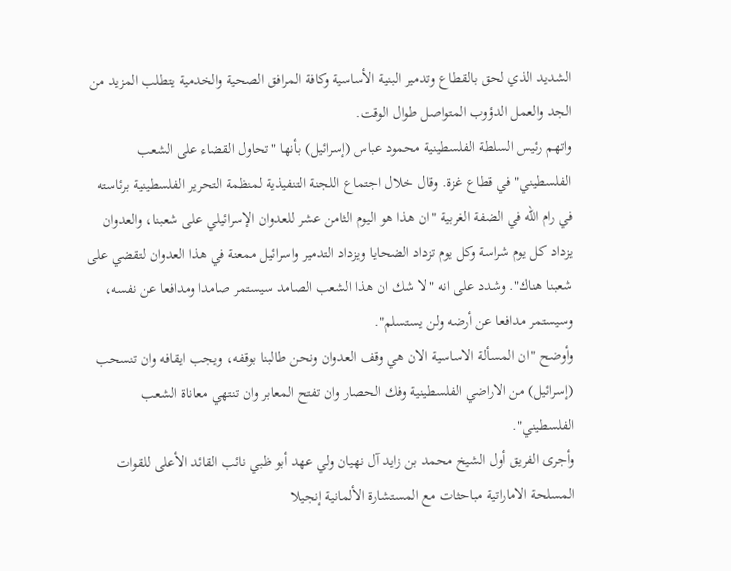الشديد الذي لحق بالقطاع وتدمير البنية الأساسية وكافة المرافق الصحية والخدمية يتطلب المزيد من الجد والعمل الدؤوب المتواصل طوال الوقت.
واتهم رئيس السلطة الفلسطينية محمود عباس (إسرائيل) بأنها "تحاول القضاء على الشعب الفلسطيني" في قطاع غزة. وقال خلال اجتماع اللجنة التنفيذية لمنظمة التحرير الفلسطينية برئاسته في رام الله في الضفة الغربية "ان هذا هو اليوم الثامن عشر للعدوان الإسرائيلي على شعبنا، والعدوان يزداد كل يوم شراسة وكل يوم تزداد الضحايا ويزداد التدمير واسرائيل ممعنة في هذا العدوان لتقضي على شعبنا هناك". وشدد على انه "لا شك ان هذا الشعب الصامد سيستمر صامدا ومدافعا عن نفسه، وسيستمر مدافعا عن أرضه ولن يستسلم".
وأوضح "ان المسألة الاساسية الان هي وقف العدوان ونحن طالبنا بوقفه، ويجب ايقافه وان تنسحب (إسرائيل) من الاراضي الفلسطينية وفك الحصار وان تفتح المعابر وان تنتهي معاناة الشعب الفلسطيني".
وأجرى الفريق أول الشيخ محمد بن زايد آل نهيان ولي عهد أبو ظبي نائب القائد الأعلى للقوات المسلحة الاماراتية مباحثات مع المستشارة الألمانية إنجيلا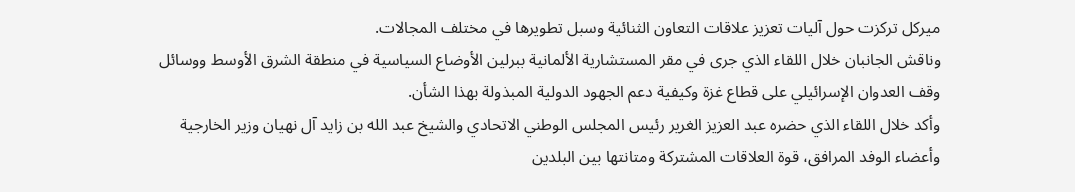ميركل تركزت حول آليات تعزيز علاقات التعاون الثنائية وسبل تطويرها في مختلف المجالات.
وناقش الجانبان خلال اللقاء الذي جرى في مقر المستشارية الألمانية ببرلين الأوضاع السياسية في منطقة الشرق الأوسط ووسائل وقف العدوان الإسرائيلي على قطاع غزة وكيفية دعم الجهود الدولية المبذولة بهذا الشأن.
وأكد خلال اللقاء الذي حضره عبد العزيز الغرير رئيس المجلس الوطني الاتحادي والشيخ عبد الله بن زايد آل نهيان وزير الخارجية وأعضاء الوفد المرافق، قوة العلاقات المشتركة ومتانتها بين البلدين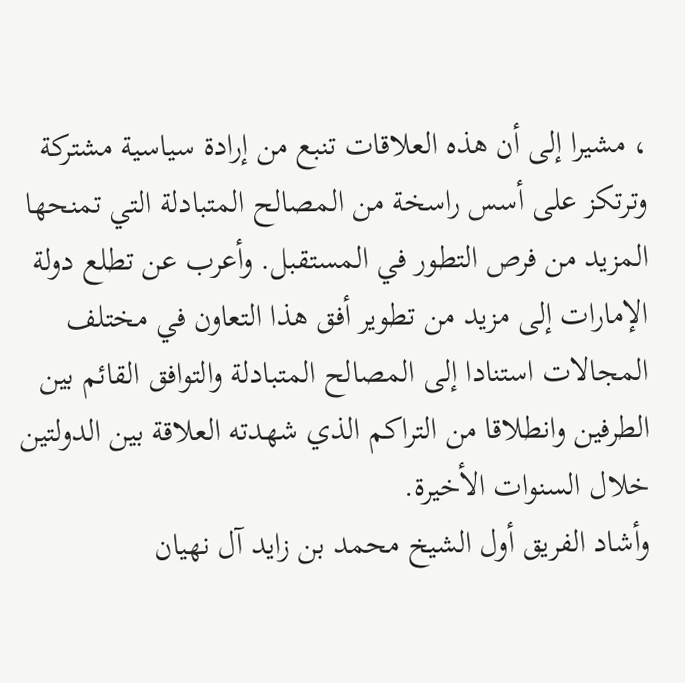، مشيرا إلى أن هذه العلاقات تنبع من إرادة سياسية مشتركة وترتكز على أسس راسخة من المصالح المتبادلة التي تمنحها المزيد من فرص التطور في المستقبل. وأعرب عن تطلع دولة الإمارات إلى مزيد من تطوير أفق هذا التعاون في مختلف المجالات استنادا إلى المصالح المتبادلة والتوافق القائم بين الطرفين وانطلاقا من التراكم الذي شهدته العلاقة بين الدولتين خلال السنوات الأخيرة.
وأشاد الفريق أول الشيخ محمد بن زايد آل نهيان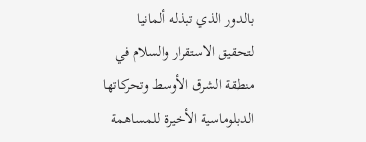بالدور الذي تبذله ألمانيا لتحقيق الاستقرار والسلام في منطقة الشرق الأوسط وتحركاتها الدبلوماسية الأخيرة للمساهمة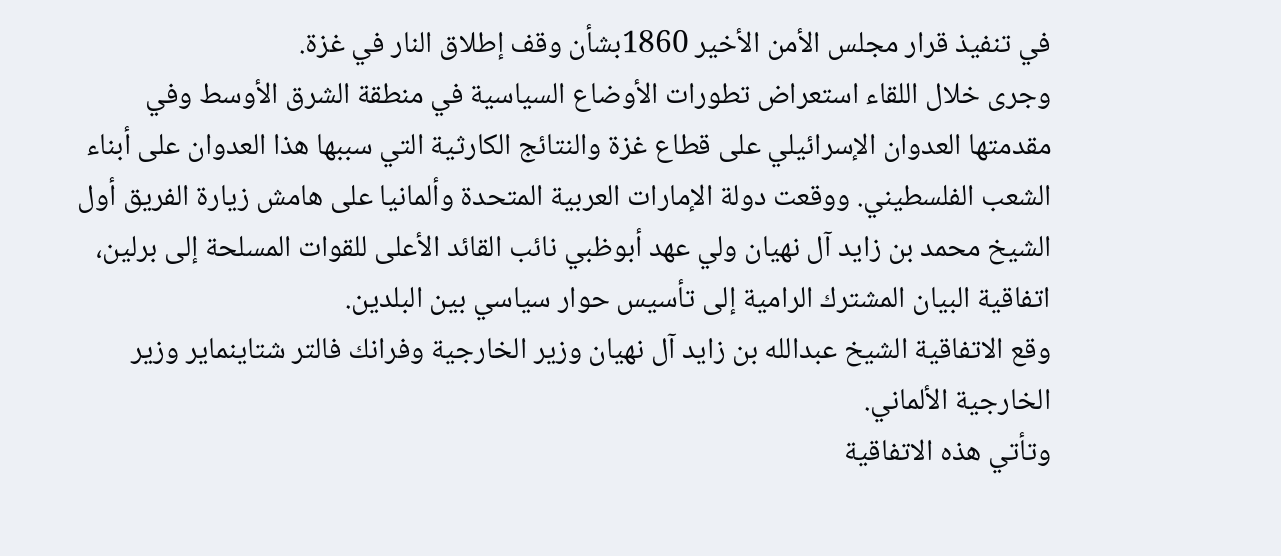في تنفيذ قرار مجلس الأمن الأخير 1860بشأن وقف إطلاق النار في غزة.
وجرى خلال اللقاء استعراض تطورات الأوضاع السياسية في منطقة الشرق الأوسط وفي مقدمتها العدوان الإسرائيلي على قطاع غزة والنتائج الكارثية التي سببها هذا العدوان على أبناء الشعب الفلسطيني. ووقعت دولة الإمارات العربية المتحدة وألمانيا على هامش زيارة الفريق أول الشيخ محمد بن زايد آل نهيان ولي عهد أبوظبي نائب القائد الأعلى للقوات المسلحة إلى برلين، اتفاقية البيان المشترك الرامية إلى تأسيس حوار سياسي بين البلدين.
وقع الاتفاقية الشيخ عبدالله بن زايد آل نهيان وزير الخارجية وفرانك فالتر شتاينماير وزير الخارجية الألماني.
وتأتي هذه الاتفاقية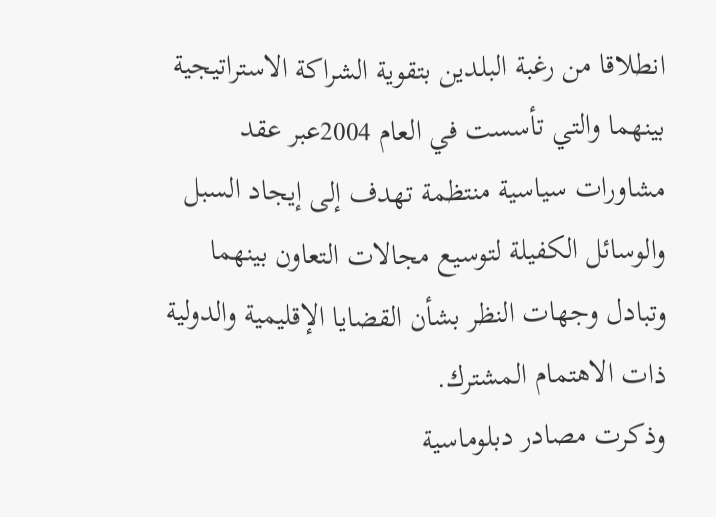انطلاقا من رغبة البلدين بتقوية الشراكة الاستراتيجية بينهما والتي تأسست في العام 2004عبر عقد مشاورات سياسية منتظمة تهدف إلى إيجاد السبل والوسائل الكفيلة لتوسيع مجالات التعاون بينهما وتبادل وجهات النظر بشأن القضايا الإقليمية والدولية ذات الاهتمام المشترك.
وذكرت مصادر دبلوماسية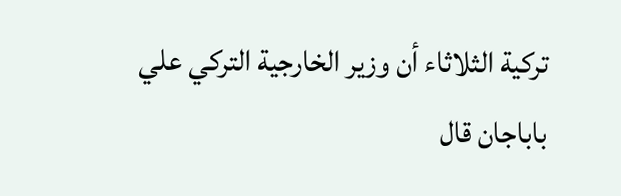تركية الثلاثاء أن وزير الخارجية التركي علي باباجان قال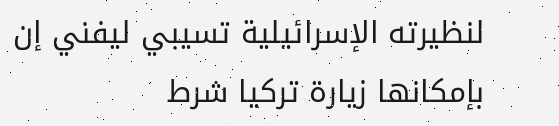لنظيرته الإسرائيلية تسيبي ليفني إن بإمكانها زيارة تركيا شرط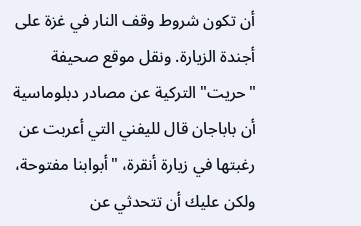أن تكون شروط وقف النار في غزة على أجندة الزيارة. ونقل موقع صحيفة "حريت" التركية عن مصادر دبلوماسية أن باباجان قال لليفني التي أعربت عن رغبتها في زيارة أنقرة، "أبوابنا مفتوحة، ولكن عليك أن تتحدثي عن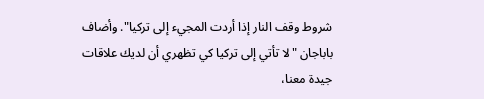شروط وقف النار إذا أردت المجيء إلى تركيا". وأضاف باباجان "لا تأتي إلى تركيا كي تظهري أن لديك علاقات جيدة معنا،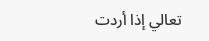تعالي إذا أردت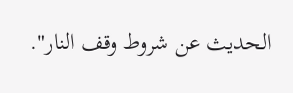الحديث عن شروط وقف النار".